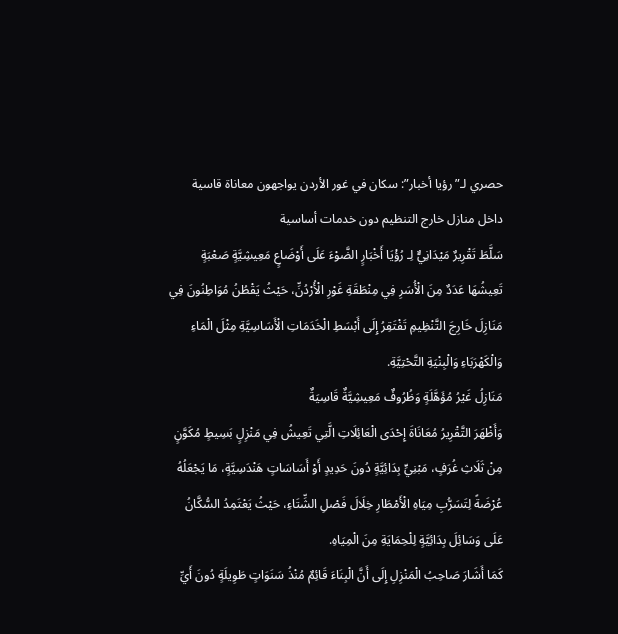حصري لـ”رؤيا أخبار”: سكان في غور الأردن يواجهون معاناة قاسية داخل منازل خارج التنظيم دون خدمات أساسية
سَلَّطَ تَقْرِيرٌ مَيْدَانِيٌّ لِـ رُؤْيَا أَخْبَارٍ الضَّوْءَ عَلَى أَوْضَاعٍ مَعِيشِيَّةٍ صَعْبَةٍ تَعِيشُهَا عَدَدٌ مِنَ الْأُسَرِ فِي مِنْطَقَةِ غَوْرِ الْأُرْدُنِّ، حَيْثُ يَقْطُنُ مُوَاطِنُونَ فِي مَنَازِلَ خَارِجَ التَّنْظِيمِ تَفْتَقِرُ إِلَى أَبْسَطِ الْخَدَمَاتِ الْأَسَاسِيَّةِ مِثْلَ الْمَاءِ وَالْكَهْرَبَاءِ وَالْبِنْيَةِ التَّحْتِيَّةِ.
مَنَازِلُ غَيْرُ مُؤَهَّلَةٍ وَظُرُوفٌ مَعِيشِيَّةٌ قَاسِيَةٌ
وَأَظْهَرَ التَّقْرِيرُ مُعَانَاةَ إِحْدَى الْعَائِلَاتِ الَّتِي تَعِيشُ فِي مَنْزِلٍ بَسِيطٍ مُكَوَّنٍ مِنْ ثَلَاثِ غُرَفٍ، مَبْنِيٍّ بِدَائِيَّةٍ دُونَ حَدِيدٍ أَوْ أَسَاسَاتٍ هَنْدَسِيَّةٍ، مَا يَجْعَلُهُ عُرْضَةً لِتَسَرُّبِ مِيَاهِ الْأَمْطَارِ خِلَالَ فَصْلِ الشِّتَاءِ، حَيْثُ يَعْتَمِدُ السُّكَّانُ عَلَى وَسَائِلَ بِدَائِيَّةٍ لِلْحِمَايَةِ مِنَ الْمِيَاهِ.
كَمَا أَشَارَ صَاحِبُ الْمَنْزِلِ إِلَى أَنَّ الْبِنَاءَ قَائِمٌ مُنْذُ سَنَوَاتٍ طَوِيلَةٍ دُونَ أَيِّ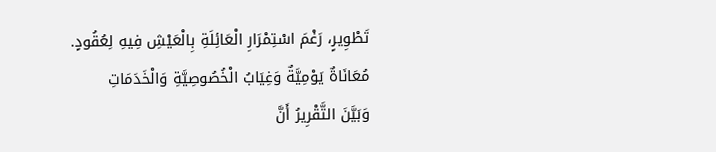تَطْوِيرٍ، رَغْمَ اسْتِمْرَارِ الْعَائِلَةِ بِالْعَيْشِ فِيهِ لِعُقُودٍ.
مُعَانَاةٌ يَوْمِيَّةٌ وَغِيَابُ الْخُصُوصِيَّةِ وَالْخَدَمَاتِ
وَبَيَّنَ التَّقْرِيرُ أَنَّ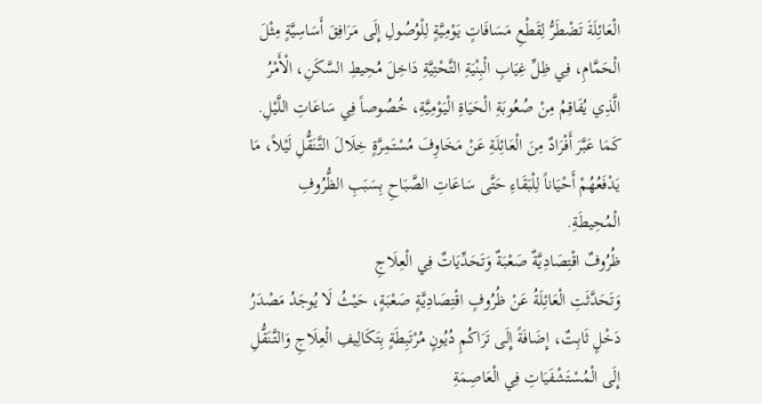الْعَائِلَةَ تَضْطَرُّ لِقَطْعِ مَسَافَاتٍ يَوْمِيَّةٍ لِلْوُصُولِ إِلَى مَرَافِقَ أَسَاسِيَّةٍ مِثْلَ الْحَمَّامِ، فِي ظِلِّ غِيَابِ الْبِنْيَةِ التَّحْتِيَّةِ دَاخِلَ مُحِيطِ السَّكَنِ، الْأَمْرُ الَّذِي يُفَاقِمُ مِنْ صُعُوبَةِ الْحَيَاةِ الْيَوْمِيَّةِ، خُصُوصاً فِي سَاعَاتِ اللَّيْلِ.
كَمَا عَبَّرَ أَفْرَادٌ مِنَ الْعَائِلَةِ عَنْ مَخَاوِفَ مُسْتَمِرَّةٍ خِلَالَ التَّنَقُّلِ لَيْلاً، مَا يَدْفَعُهُمْ أَحْيَاناً لِلْبَقَاءِ حَتَّى سَاعَاتِ الصَّبَاحِ بِسَبَبِ الظُّرُوفِ الْمُحِيطَةِ.
ظُرُوفٌ اقْتِصَادِيَّةٌ صَعْبَةٌ وَتَحَدِّيَاتٌ فِي الْعِلَاجِ
وَتَحَدَّثَتِ الْعَائِلَةُ عَنْ ظُرُوفٍ اقْتِصَادِيَّةٍ صَعْبَةٍ، حَيْثُ لَا يُوجَدُ مَصْدَرُ دَخْلٍ ثَابِتٌ، إِضَافَةً إِلَى تَرَاكُمِ دُيُونٍ مُرْتَبِطَةٍ بِتَكَالِيفِ الْعِلَاجِ وَالتَّنَقُّلِ إِلَى الْمُسْتَشْفَيَاتِ فِي الْعَاصِمَةِ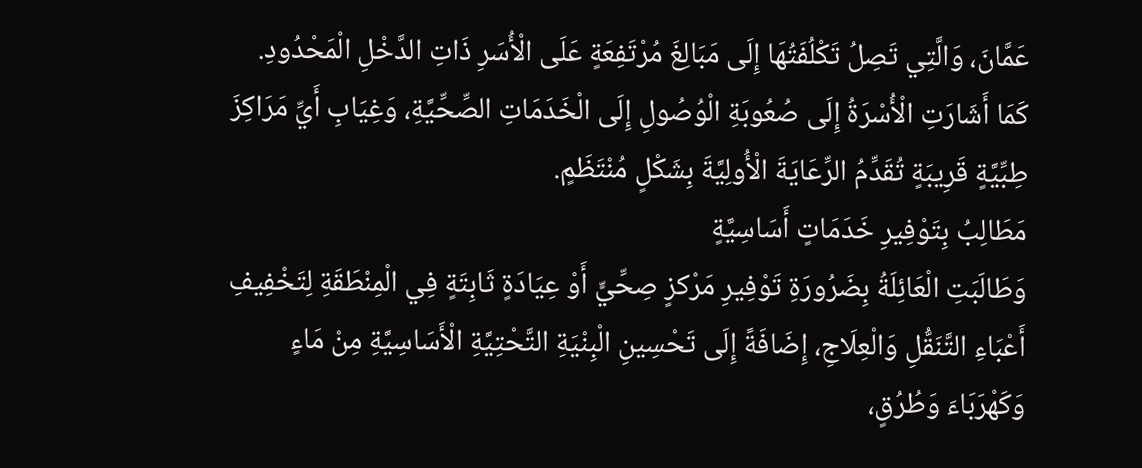عَمَّانَ، وَالَّتِي تَصِلُ تَكْلُفَتُهَا إِلَى مَبَالِغَ مُرْتَفِعَةٍ عَلَى الْأُسَرِ ذَاتِ الدَّخْلِ الْمَحْدُودِ.
كَمَا أَشَارَتِ الْأُسْرَةُ إِلَى صُعُوبَةِ الْوُصُولِ إِلَى الْخَدَمَاتِ الصِّحِّيَّةِ، وَغِيَابِ أَيِّ مَرَاكِزَ طِبِّيَّةٍ قَرِيبَةٍ تُقَدِّمُ الرِّعَايَةَ الْأُولِيَّةَ بِشَكْلٍ مُنْتَظَمٍ.
مَطَالِبُ بِتَوْفِيرِ خَدَمَاتٍ أَسَاسِيَّةٍ
وَطَالَبَتِ الْعَائِلَةُ بِضَرُورَةِ تَوْفِيرِ مَرْكزٍ صِحِّيٍّ أَوْ عِيَادَةٍ ثَابِتَةٍ فِي الْمِنْطَقَةِ لِتَخْفِيفِ أَعْبَاءِ التَّنَقُّلِ وَالْعِلَاجِ، إِضَافَةً إِلَى تَحْسِينِ الْبِنْيَةِ التَّحْتِيَّةِ الْأَسَاسِيَّةِ مِنْ مَاءٍ وَكَهْرَبَاءَ وَطُرُقٍ،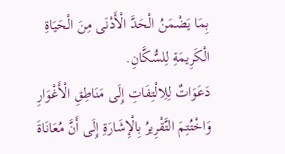بِمَا يَضْمَنُ الْحَدَّ الْأَدْنَى مِنَ الْحَيَاةِ الْكَرِيمَةِ لِلسُّكَّانِ.
دَعَوَاتٌ لِلِالْتِفَاتِ إِلَى مَنَاطِقِ الْأَغْوَارِ
وَاخْتُتِمَ التَّقْرِيرُ بِالْإِشَارَةِ إِلَى أَنَّ مُعَانَاةَ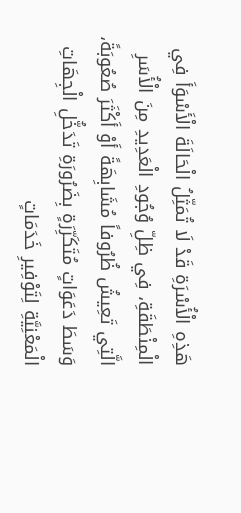هَذِهِ الْأُسْرَةِ قَدْ لَا تُمَثِّلُ الْحَالَةَ الْأَسْوَأَ فِي الْمِنْطَقَةِ، فِي ظِلِّ وُجُودِ الْعَدِيدِ مِنَ الْأُسَرِ الَّتِي تَعِيشُ ظُرُوفاً مُشَابِهَةً أَوْ أَكْثَرَ صُعُوبَةً، وَسَطَ دَعَوَاتٍ مُتَكَرِّرَةٍ بِضَرُورَةِ تَدَخُّلِ الْجِهَاتِ الْمَعْنِيَّةِ لِتَوْفِيرِ خَدَمَاتٍ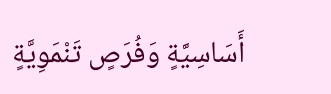أَسَاسِيَّةٍ وَفُرَصٍ تَنْمَوِيَّةٍ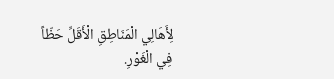لِأَهَالِي الْمَنَاطِقِ الْأَقَلِّ حَظّاً فِي الْغَوْرِ.